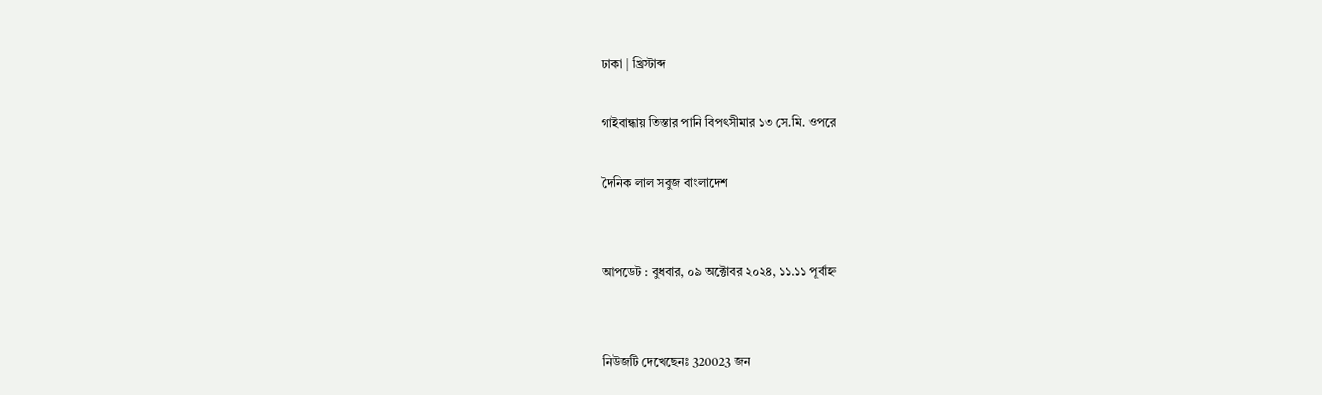ঢাকা | খ্রিস্টাব্দ

গাইবান্ধায় তিস্তার পানি বিপৎসীমার ১৩ সে.মি. ওপরে

দৈনিক লাল সবুজ বাংলাদেশ


আপডেট : বুধবার, ০৯ অক্টোবর ২০২৪, ১১.১১ পূর্বাহ্ন


নিউজটি দেখেছেনঃ 320023 জন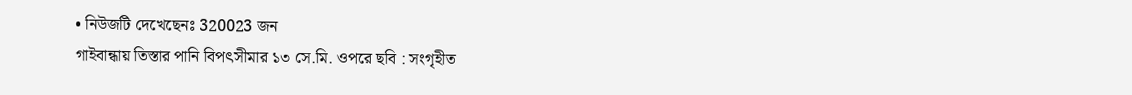• নিউজটি দেখেছেনঃ 320023 জন
গাইবান্ধায় তিস্তার পানি বিপৎসীমার ১৩ সে.মি. ওপরে ছবি : সংগৃহীত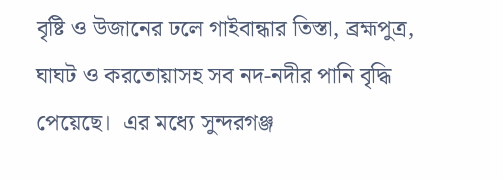বৃষ্টি ও উজানের ঢলে গাইবান্ধার তিস্তা, ব্রহ্মপুত্র, ঘাঘট ও করতোয়াসহ সব নদ-নদীর পানি বৃদ্ধি পেয়েছে।  এর মধ্যে সুন্দরগঞ্জ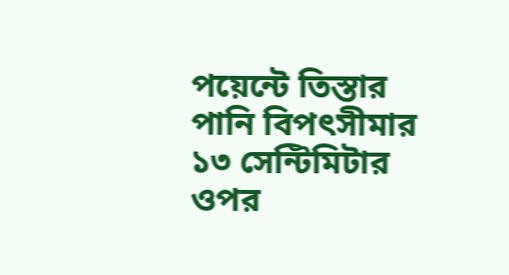পয়েন্টে তিস্তার পানি বিপৎসীমার ১৩ সেন্টিমিটার ওপর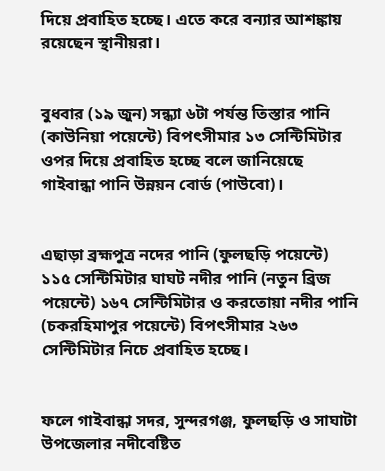দিয়ে প্রবাহিত হচ্ছে। এতে করে বন্যার আশঙ্কায় রয়েছেন স্থানীয়রা।


বুধবার (১৯ জুন) সন্ধ্যা ৬টা পর্যন্ত তিস্তার পানি (কাউনিয়া পয়েন্টে) বিপৎসীমার ১৩ সেন্টিমিটার ওপর দিয়ে প্রবাহিত হচ্ছে বলে জানিয়েছে গাইবান্ধা পানি উন্নয়ন বোর্ড (পাউবো)।


এছাড়া ব্রহ্মপুত্র নদের পানি (ফুলছড়ি পয়েন্টে) ১১৫ সেন্টিমিটার ঘাঘট নদীর পানি (নতুন ব্রিজ পয়েন্টে) ১৬৭ সেন্টিমিটার ও করতোয়া নদীর পানি (চকরহিমাপুর পয়েন্টে) বিপৎসীমার ২৬৩ সেন্টিমিটার নিচে প্রবাহিত হচ্ছে।


ফলে গাইবান্ধা সদর, সুন্দরগঞ্জ, ফুলছড়ি ও সাঘাটা উপজেলার নদীবেষ্টিত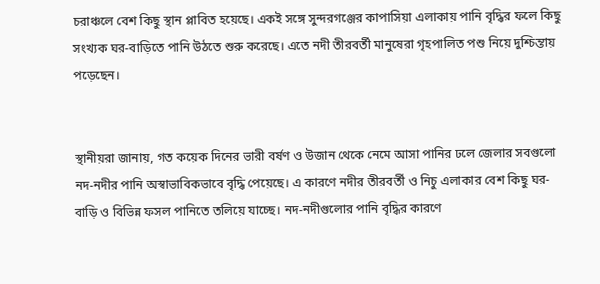চরাঞ্চলে বেশ কিছু স্থান প্লাবিত হয়েছে। একই সঙ্গে সুন্দরগঞ্জের কাপাসিয়া এলাকায় পানি বৃদ্ধির ফলে কিছু সংখ্যক ঘর-বাড়িতে পানি উঠতে শুরু করেছে। এতে নদী তীরবর্তী মানুষেরা গৃহপালিত পশু নিয়ে দুশ্চিন্তায় পড়েছেন।


স্থানীয়রা জানায়, গত কয়েক দিনের ভারী বর্ষণ ও উজান থেকে নেমে আসা পানির ঢলে জেলার সবগুলো নদ-নদীর পানি অস্বাভাবিকভাবে বৃদ্ধি পেয়েছে। এ কারণে নদীর তীরবর্তী ও নিচু এলাকার বেশ কিছু ঘর-বাড়ি ও বিভিন্ন ফসল পানিতে তলিয়ে যাচ্ছে। নদ-নদীগুলোর পানি বৃদ্ধির কারণে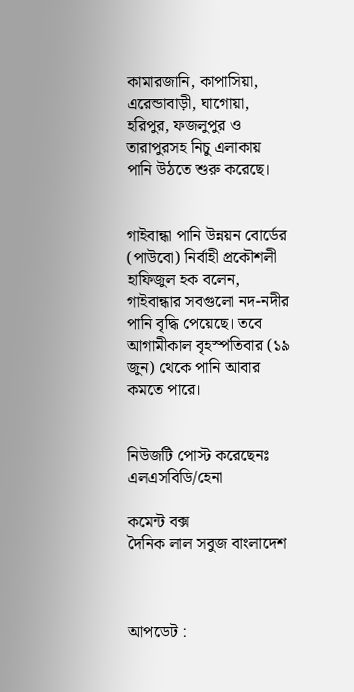কামারজানি, কাপাসিয়া, এরেন্ডাবাড়ী, ঘাগোয়া, হরিপুর, ফজলুপুর ও তারাপুরসহ নিচু এলাকায় পানি উঠতে শুরু করেছে।


গাইবান্ধা পানি উন্নয়ন বোর্ডের (পাউবো) নির্বাহী প্রকৌশলী হাফিজুল হক বলেন, গাইবান্ধার সবগুলো নদ-নদীর পানি বৃদ্ধি পেয়েছে। তবে আগামীকাল বৃহস্পতিবার (১৯ জুন) থেকে পানি আবার কমতে পারে।


নিউজটি পোস্ট করেছেনঃ এলএসবিডি/হেনা

কমেন্ট বক্স
দৈনিক লাল সবুজ বাংলাদেশ



আপডেট :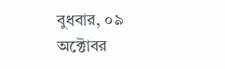বুধবার, ০৯ অক্টোবর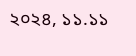২০২৪, ১১.১১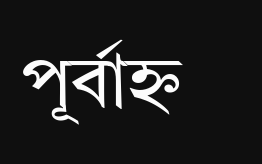পূর্বাহ্ন